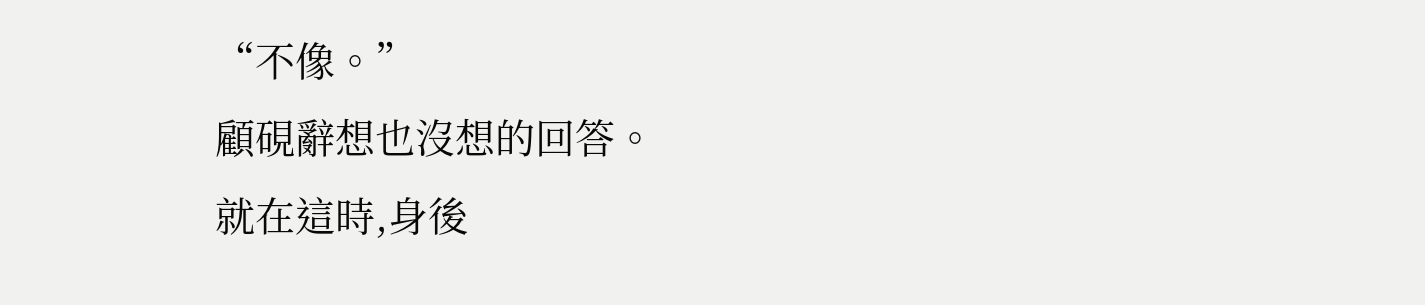“不像。”
顧硯辭想也沒想的回答。
就在這時,身後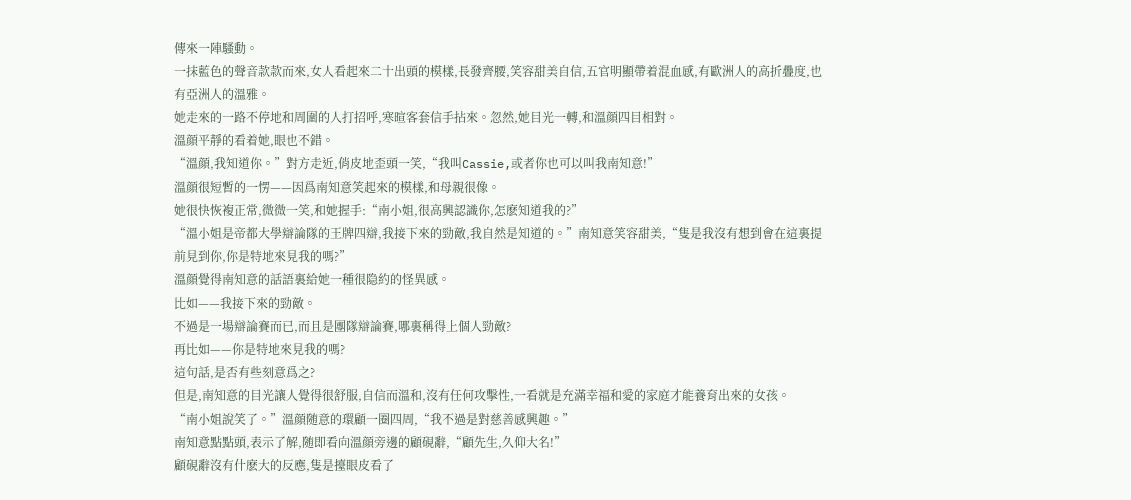傳來一陣騷動。
一抹藍色的聲音款款而來,女人看起來二十出頭的模樣,長發齊腰,笑容甜美自信,五官明顯帶着混血感,有歐洲人的高折疊度,也有亞洲人的溫雅。
她走來的一路不停地和周圍的人打招呼,寒暄客套信手拈來。忽然,她目光一轉,和溫顔四目相對。
溫顔平靜的看着她,眼也不錯。
“溫顔,我知道你。”對方走近,俏皮地歪頭一笑,“我叫Cassie,或者你也可以叫我南知意!”
溫顔很短暫的一愣——因爲南知意笑起來的模樣,和母親很像。
她很快恢複正常,微微一笑,和她握手:“南小姐,很高興認識你,怎麽知道我的?”
“溫小姐是帝都大學辯論隊的王牌四辯,我接下來的勁敵,我自然是知道的。”南知意笑容甜美,“隻是我沒有想到會在這裏提前見到你,你是特地來見我的嗎?”
溫顔覺得南知意的話語裏給她一種很隐約的怪異感。
比如——我接下來的勁敵。
不過是一場辯論賽而已,而且是團隊辯論賽,哪裏稱得上個人勁敵?
再比如——你是特地來見我的嗎?
這句話,是否有些刻意爲之?
但是,南知意的目光讓人覺得很舒服,自信而溫和,沒有任何攻擊性,一看就是充滿幸福和愛的家庭才能養育出來的女孩。
“南小姐說笑了。”溫顔随意的環顧一圈四周,“我不過是對慈善感興趣。”
南知意點點頭,表示了解,随即看向溫顔旁邊的顧硯辭,“顧先生,久仰大名!”
顧硯辭沒有什麽大的反應,隻是擡眼皮看了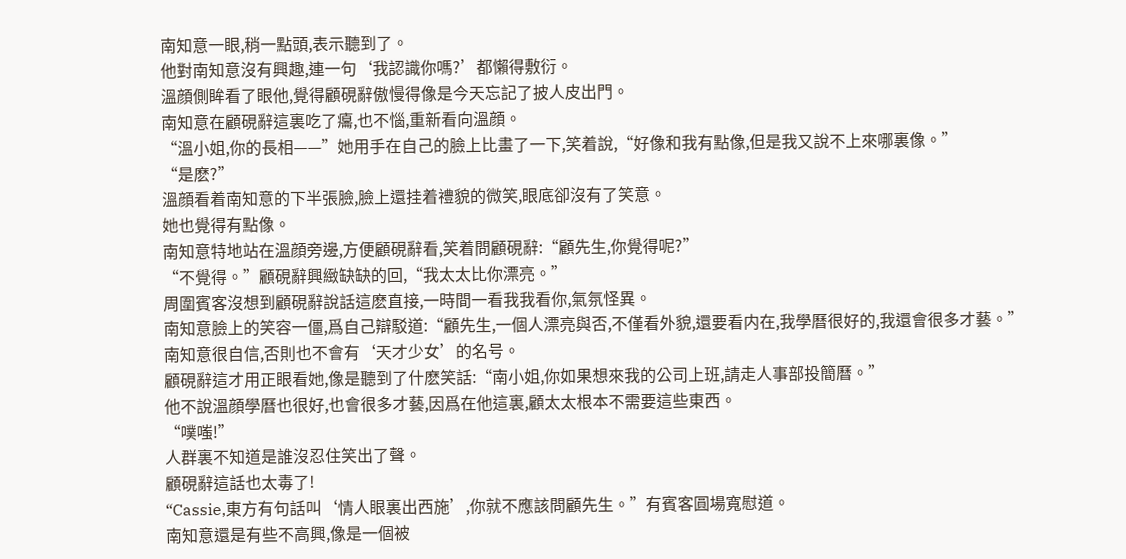南知意一眼,稍一點頭,表示聽到了。
他對南知意沒有興趣,連一句‘我認識你嗎?’都懶得敷衍。
溫顔側眸看了眼他,覺得顧硯辭傲慢得像是今天忘記了披人皮出門。
南知意在顧硯辭這裏吃了癟,也不惱,重新看向溫顔。
“溫小姐,你的長相——”她用手在自己的臉上比畫了一下,笑着說,“好像和我有點像,但是我又說不上來哪裏像。”
“是麽?”
溫顔看着南知意的下半張臉,臉上還挂着禮貌的微笑,眼底卻沒有了笑意。
她也覺得有點像。
南知意特地站在溫顔旁邊,方便顧硯辭看,笑着問顧硯辭:“顧先生,你覺得呢?”
“不覺得。”顧硯辭興緻缺缺的回,“我太太比你漂亮。”
周圍賓客沒想到顧硯辭說話這麽直接,一時間一看我我看你,氣氛怪異。
南知意臉上的笑容一僵,爲自己辯駁道:“顧先生,一個人漂亮與否,不僅看外貌,還要看内在,我學曆很好的,我還會很多才藝。”
南知意很自信,否則也不會有‘天才少女’的名号。
顧硯辭這才用正眼看她,像是聽到了什麽笑話:“南小姐,你如果想來我的公司上班,請走人事部投簡曆。”
他不說溫顔學曆也很好,也會很多才藝,因爲在他這裏,顧太太根本不需要這些東西。
“噗嗤!”
人群裏不知道是誰沒忍住笑出了聲。
顧硯辭這話也太毒了!
“Cassie,東方有句話叫‘情人眼裏出西施’,你就不應該問顧先生。”有賓客圓場寬慰道。
南知意還是有些不高興,像是一個被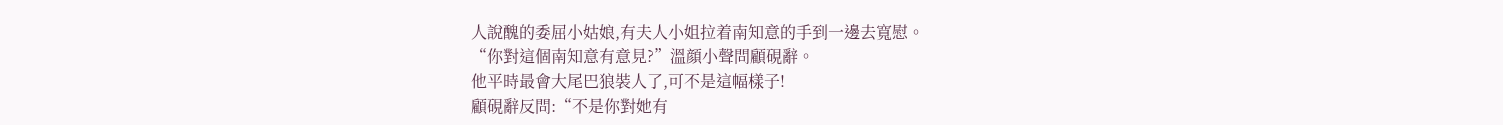人說醜的委屈小姑娘,有夫人小姐拉着南知意的手到一邊去寬慰。
“你對這個南知意有意見?”溫顔小聲問顧硯辭。
他平時最會大尾巴狼裝人了,可不是這幅樣子!
顧硯辭反問:“不是你對她有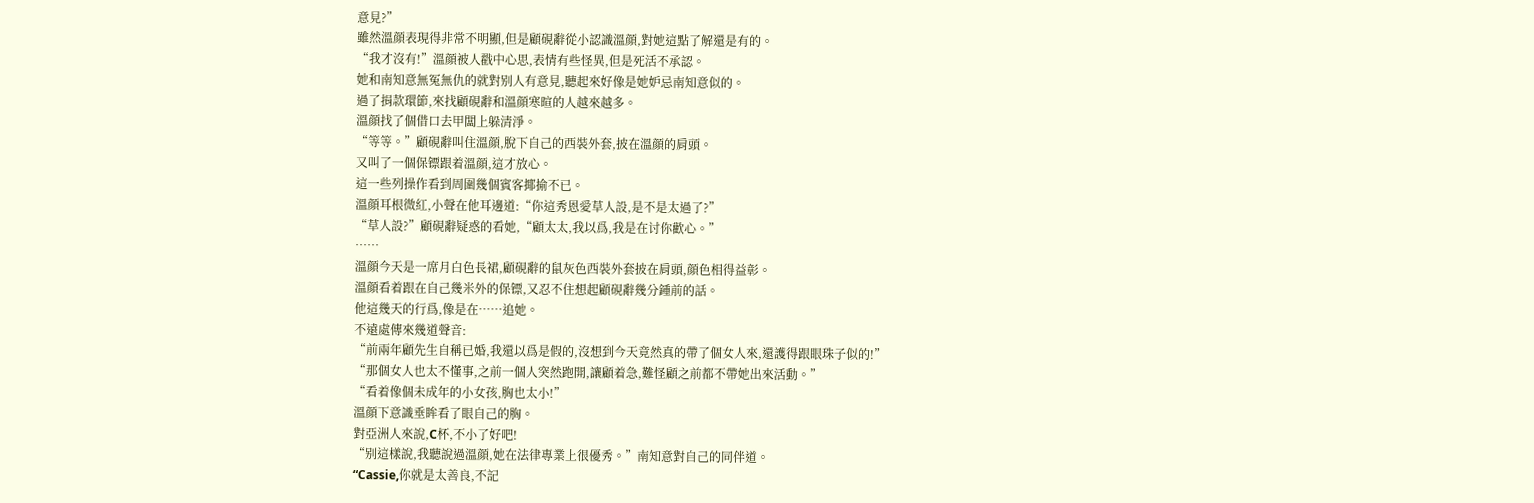意見?”
雖然溫顔表現得非常不明顯,但是顧硯辭從小認識溫顔,對她這點了解還是有的。
“我才沒有!”溫顔被人戳中心思,表情有些怪異,但是死活不承認。
她和南知意無冤無仇的就對别人有意見,聽起來好像是她妒忌南知意似的。
過了捐款環節,來找顧硯辭和溫顔寒暄的人越來越多。
溫顔找了個借口去甲闆上躲清淨。
“等等。”顧硯辭叫住溫顔,脫下自己的西裝外套,披在溫顔的肩頭。
又叫了一個保镖跟着溫顔,這才放心。
這一些列操作看到周圍幾個賓客揶揄不已。
溫顔耳根微紅,小聲在他耳邊道:“你這秀恩愛草人設,是不是太過了?”
“草人設?”顧硯辭疑惑的看她,“顧太太,我以爲,我是在讨你歡心。”
……
溫顔今天是一席月白色長裙,顧硯辭的鼠灰色西裝外套披在肩頭,顔色相得益彰。
溫顔看着跟在自己幾米外的保镖,又忍不住想起顧硯辭幾分鍾前的話。
他這幾天的行爲,像是在……追她。
不遠處傳來幾道聲音:
“前兩年顧先生自稱已婚,我還以爲是假的,沒想到今天竟然真的帶了個女人來,還護得跟眼珠子似的!”
“那個女人也太不懂事,之前一個人突然跑開,讓顧着急,難怪顧之前都不帶她出來活動。”
“看着像個未成年的小女孩,胸也太小!”
溫顔下意識垂眸看了眼自己的胸。
對亞洲人來說,C杯,不小了好吧!
“别這樣說,我聽說過溫顔,她在法律專業上很優秀。”南知意對自己的同伴道。
“Cassie,你就是太善良,不記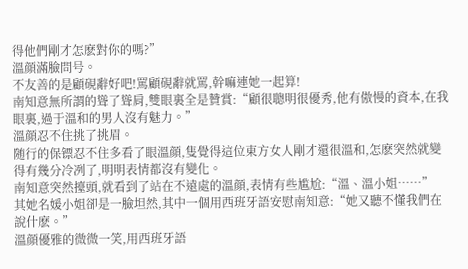得他們剛才怎麽對你的嗎?”
溫顔滿臉問号。
不友善的是顧硯辭好吧!罵顧硯辭就罵,幹嘛連她一起算!
南知意無所謂的聳了聳肩,雙眼裏全是贊賞:“顧很聰明很優秀,他有傲慢的資本,在我眼裏,過于溫和的男人沒有魅力。”
溫顔忍不住挑了挑眉。
随行的保镖忍不住多看了眼溫顔,隻覺得這位東方女人剛才還很溫和,怎麽突然就變得有幾分冷冽了,明明表情都沒有變化。
南知意突然擡頭,就看到了站在不遠處的溫顔,表情有些尴尬:“溫、溫小姐……”
其她名媛小姐卻是一臉坦然,其中一個用西班牙語安慰南知意:“她又聽不懂我們在說什麽。”
溫顔優雅的微微一笑,用西班牙語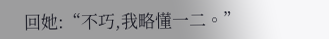回她:“不巧,我略懂一二。”